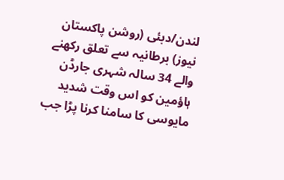لندن/دبئی (روشن پاکستان نیوز) برطانیہ سے تعلق رکھنے والے 34 سالہ شہری جارڈن ہاؤمین کو اس وقت شدید مایوسی کا سامنا کرنا پڑا جب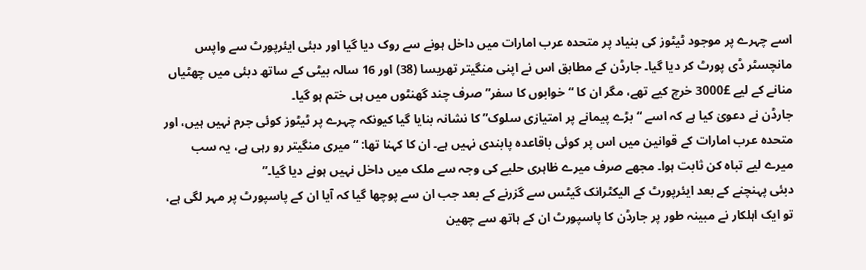اسے چہرے پر موجود ٹیٹوز کی بنیاد پر متحدہ عرب امارات میں داخل ہونے سے روک دیا گیا اور دبئی ایئرپورٹ سے واپس مانچسٹر ڈی پورٹ کر دیا گیا۔ جارڈن کے مطابق اس نے اپنی منگیتر تھریسا (38) اور 16 سالہ بیٹی کے ساتھ دبئی میں چھٹیاں منانے کے لیے £3000 خرچ کیے تھے، مگر ان کا “خوابوں کا سفر” صرف چند گھنٹوں میں ہی ختم ہو گیا۔
جارڈن نے دعویٰ کیا ہے کہ اسے “بڑے پیمانے پر امتیازی سلوک” کا نشانہ بنایا گیا کیونکہ چہرے پر ٹیٹوز کوئی جرم نہیں ہیں، اور متحدہ عرب امارات کے قوانین میں اس پر کوئی باقاعدہ پابندی نہیں ہے۔ ان کا کہنا تھا: “میری منگیتر رو رہی ہے، یہ سب میرے لیے تباہ کن ثابت ہوا۔ مجھے صرف میرے ظاہری حلیے کی وجہ سے ملک میں داخل نہیں ہونے دیا گیا۔”
دبئی پہنچنے کے بعد ایئرپورٹ کے الیکٹرانک گیٹس سے گزرنے کے بعد جب ان سے پوچھا گیا کہ آیا ان کے پاسپورٹ پر مہر لگی ہے، تو ایک اہلکار نے مبینہ طور پر جارڈن کا پاسپورٹ ان کے ہاتھ سے چھین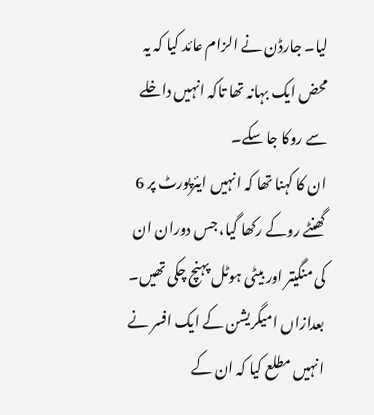لیا۔ جارڈن نے الزام عائد کیا کہ یہ محض ایک بہانہ تھا تاکہ انہیں داخلے سے روکا جا سکے۔
ان کا کہنا تھا کہ انہیں ایئرپورٹ پر 6 گھنٹے روکے رکھا گیا، جس دوران ان کی منگیتر اور بیٹی ہوٹل پہنچ چکی تھیں۔ بعدازاں امیگریشن کے ایک افسر نے انہیں مطلع کیا کہ ان کے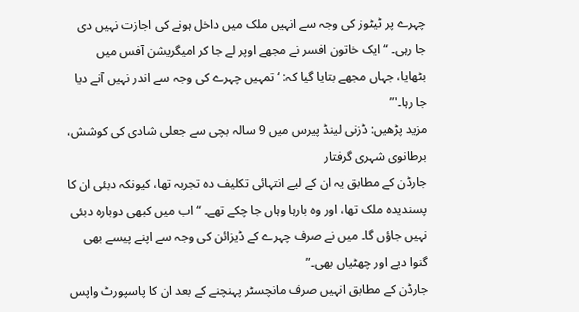چہرے پر ٹیٹوز کی وجہ سے انہیں ملک میں داخل ہونے کی اجازت نہیں دی جا رہی۔ “ایک خاتون افسر نے مجھے اوپر لے جا کر امیگریشن آفس میں بٹھایا، جہاں مجھے بتایا گیا کہ: ‘تمہیں چہرے کی وجہ سے اندر نہیں آنے دیا جا رہا۔'”
مزید پڑھیں: ڈزنی لینڈ پیرس میں 9 سالہ بچی سے جعلی شادی کی کوشش، برطانوی شہری گرفتار
جارڈن کے مطابق یہ ان کے لیے انتہائی تکلیف دہ تجربہ تھا، کیونکہ دبئی ان کا پسندیدہ ملک تھا، اور وہ بارہا وہاں جا چکے تھے۔ “اب میں کبھی دوبارہ دبئی نہیں جاؤں گا۔ میں نے صرف چہرے کے ڈیزائن کی وجہ سے اپنے پیسے بھی گنوا دیے اور چھٹیاں بھی۔”
جارڈن کے مطابق انہیں صرف مانچسٹر پہنچنے کے بعد ان کا پاسپورٹ واپس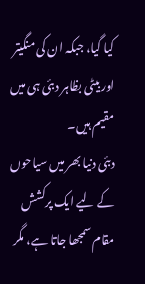کیا گیا، جبکہ ان کی منگیتر اور بیٹی بظاہر دبئی ہی میں مقیم ہیں۔
دبئی دنیا بھر میں سیاحوں کے لیے ایک پرکشش مقام سمجھا جاتا ہے، مگر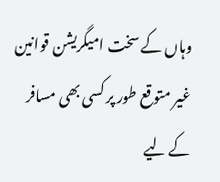وہاں کے سخت امیگریشن قوانین غیر متوقع طور پر کسی بھی مسافر کے لیے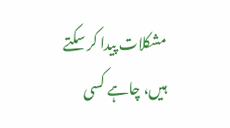مشکلات پیدا کر سکتے ہیں، چاہے کسی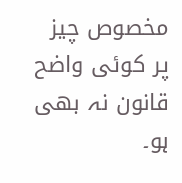مخصوص چیز پر کوئی واضح قانون نہ بھی ہو۔